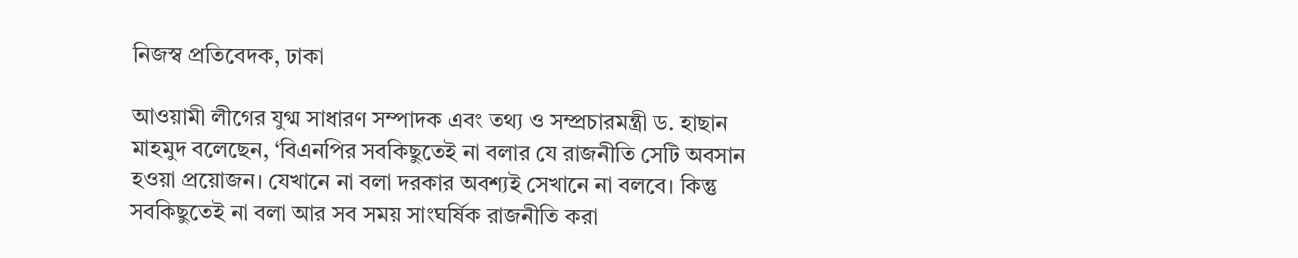নিজস্ব প্রতিবেদক, ঢাকা

আওয়ামী লীগের যুগ্ম সাধারণ সম্পাদক এবং তথ্য ও সম্প্রচারমন্ত্রী ড. হাছান মাহমুদ বলেছেন, ‘বিএনপির সবকিছুতেই না বলার যে রাজনীতি সেটি অবসান হওয়া প্রয়োজন। যেখানে না বলা দরকার অবশ্যই সেখানে না বলবে। কিন্তু সবকিছুতেই না বলা আর সব সময় সাংঘর্ষিক রাজনীতি করা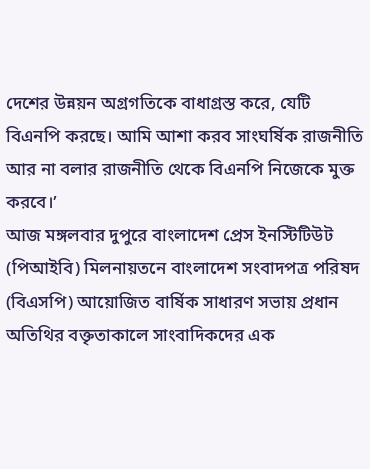দেশের উন্নয়ন অগ্রগতিকে বাধাগ্রস্ত করে, যেটি বিএনপি করছে। আমি আশা করব সাংঘর্ষিক রাজনীতি আর না বলার রাজনীতি থেকে বিএনপি নিজেকে মুক্ত করবে।’
আজ মঙ্গলবার দুপুরে বাংলাদেশ প্রেস ইনস্টিটিউট (পিআইবি) মিলনায়তনে বাংলাদেশ সংবাদপত্র পরিষদ (বিএসপি) আয়োজিত বার্ষিক সাধারণ সভায় প্রধান অতিথির বক্তৃতাকালে সাংবাদিকদের এক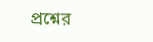প্রশ্নের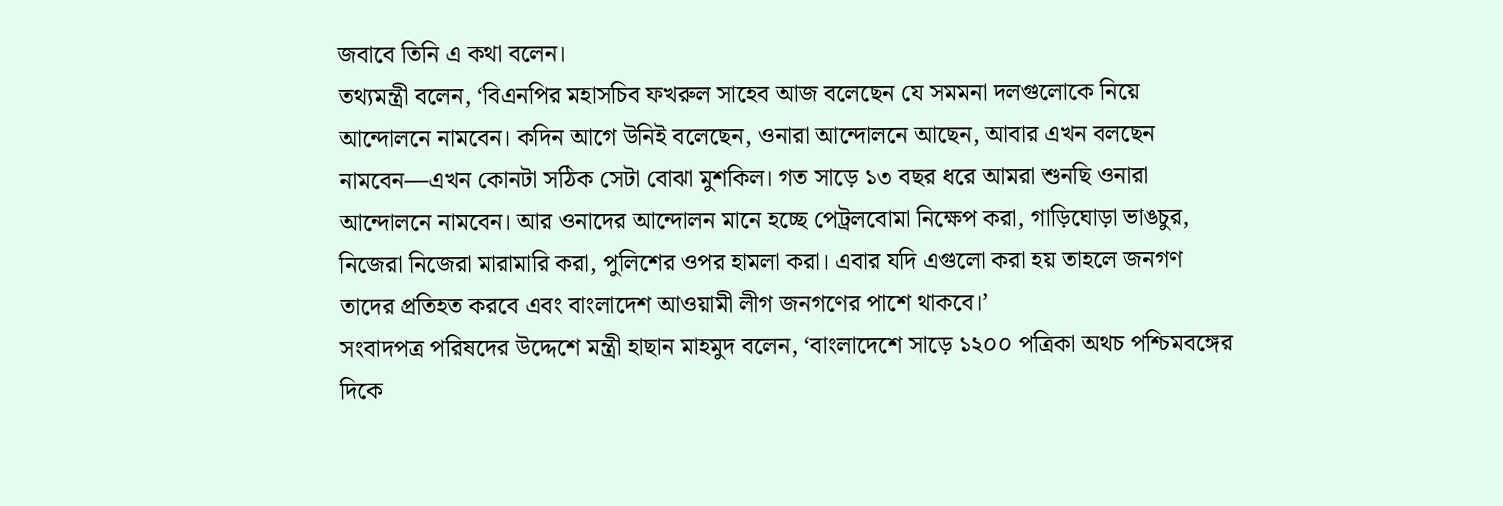জবাবে তিনি এ কথা বলেন।
তথ্যমন্ত্রী বলেন, ‘বিএনপির মহাসচিব ফখরুল সাহেব আজ বলেছেন যে সমমনা দলগুলোকে নিয়ে আন্দোলনে নামবেন। কদিন আগে উনিই বলেছেন, ওনারা আন্দোলনে আছেন, আবার এখন বলছেন নামবেন—এখন কোনটা সঠিক সেটা বোঝা মুশকিল। গত সাড়ে ১৩ বছর ধরে আমরা শুনছি ওনারা আন্দোলনে নামবেন। আর ওনাদের আন্দোলন মানে হচ্ছে পেট্রলবোমা নিক্ষেপ করা, গাড়িঘোড়া ভাঙচুর, নিজেরা নিজেরা মারামারি করা, পুলিশের ওপর হামলা করা। এবার যদি এগুলো করা হয় তাহলে জনগণ তাদের প্রতিহত করবে এবং বাংলাদেশ আওয়ামী লীগ জনগণের পাশে থাকবে।’
সংবাদপত্র পরিষদের উদ্দেশে মন্ত্রী হাছান মাহমুদ বলেন, ‘বাংলাদেশে সাড়ে ১২০০ পত্রিকা অথচ পশ্চিমবঙ্গের দিকে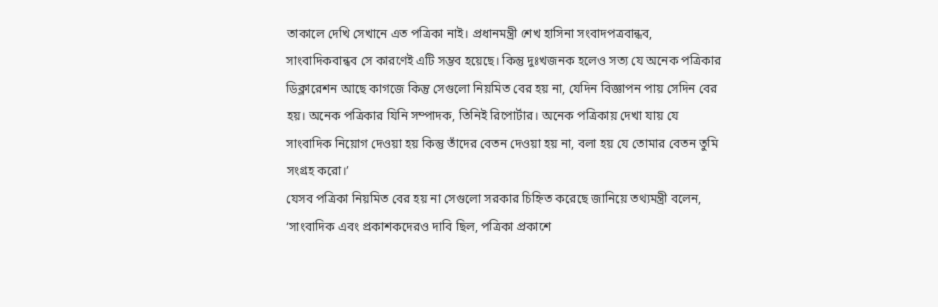তাকালে দেখি সেখানে এত পত্রিকা নাই। প্রধানমন্ত্রী শেখ হাসিনা সংবাদপত্রবান্ধব, সাংবাদিকবান্ধব সে কারণেই এটি সম্ভব হয়েছে। কিন্তু দুঃখজনক হলেও সত্য যে অনেক পত্রিকার ডিক্লারেশন আছে কাগজে কিন্তু সেগুলো নিয়মিত বের হয় না, যেদিন বিজ্ঞাপন পায় সেদিন বের হয়। অনেক পত্রিকার যিনি সম্পাদক, তিনিই রিপোর্টার। অনেক পত্রিকায় দেখা যায় যে সাংবাদিক নিয়োগ দেওয়া হয় কিন্তু তাঁদের বেতন দেওয়া হয় না, বলা হয় যে তোমার বেতন তুমি সংগ্রহ করো।’
যেসব পত্রিকা নিয়মিত বের হয় না সেগুলো সরকার চিহ্নিত করেছে জানিয়ে তথ্যমন্ত্রী বলেন, ‘সাংবাদিক এবং প্রকাশকদেরও দাবি ছিল, পত্রিকা প্রকাশে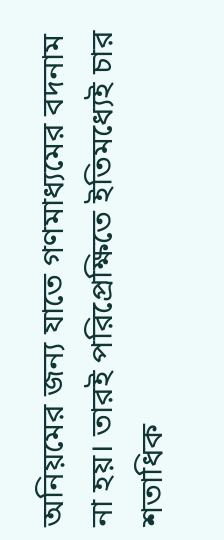অনিয়মের জন্য যাতে গণমাধ্যমের বদনাম না হয়। তারই পরিপ্রেক্ষিতে ইতিমধ্যেই চার শতাধিক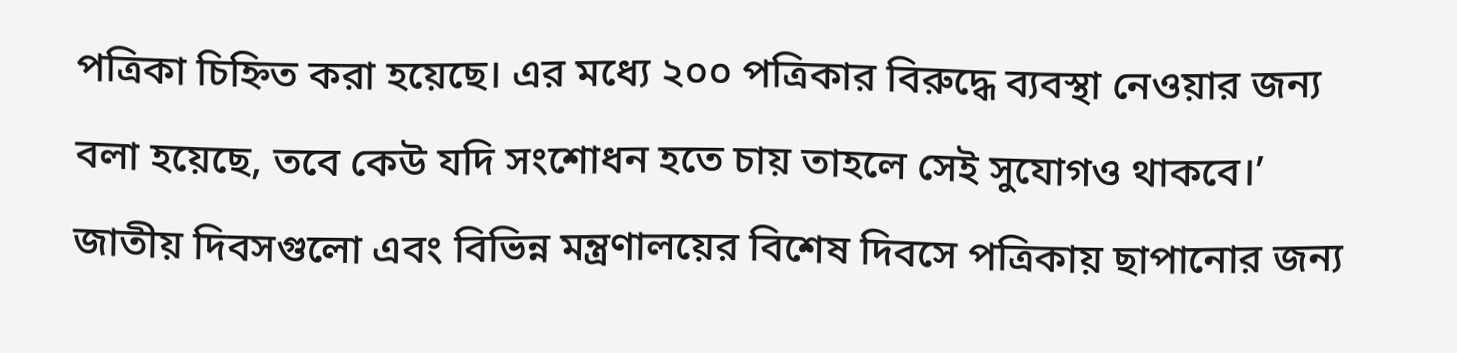পত্রিকা চিহ্নিত করা হয়েছে। এর মধ্যে ২০০ পত্রিকার বিরুদ্ধে ব্যবস্থা নেওয়ার জন্য বলা হয়েছে, তবে কেউ যদি সংশোধন হতে চায় তাহলে সেই সুযোগও থাকবে।’
জাতীয় দিবসগুলো এবং বিভিন্ন মন্ত্রণালয়ের বিশেষ দিবসে পত্রিকায় ছাপানোর জন্য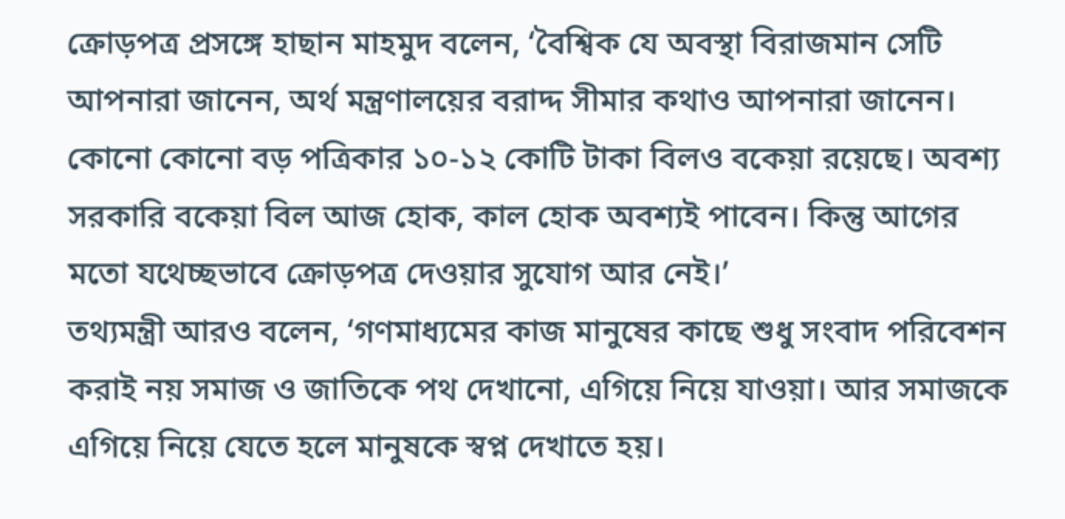ক্রোড়পত্র প্রসঙ্গে হাছান মাহমুদ বলেন, ‘বৈশ্বিক যে অবস্থা বিরাজমান সেটি আপনারা জানেন, অর্থ মন্ত্রণালয়ের বরাদ্দ সীমার কথাও আপনারা জানেন। কোনো কোনো বড় পত্রিকার ১০-১২ কোটি টাকা বিলও বকেয়া রয়েছে। অবশ্য সরকারি বকেয়া বিল আজ হোক, কাল হোক অবশ্যই পাবেন। কিন্তু আগের মতো যথেচ্ছভাবে ক্রোড়পত্র দেওয়ার সুযোগ আর নেই।’
তথ্যমন্ত্রী আরও বলেন, ‘গণমাধ্যমের কাজ মানুষের কাছে শুধু সংবাদ পরিবেশন করাই নয় সমাজ ও জাতিকে পথ দেখানো, এগিয়ে নিয়ে যাওয়া। আর সমাজকে এগিয়ে নিয়ে যেতে হলে মানুষকে স্বপ্ন দেখাতে হয়।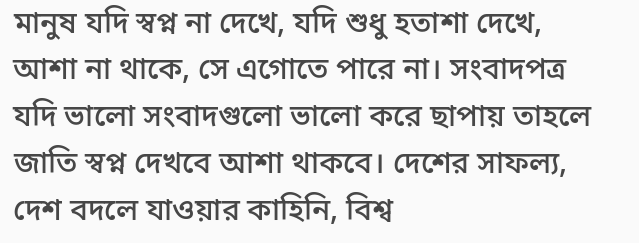মানুষ যদি স্বপ্ন না দেখে, যদি শুধু হতাশা দেখে, আশা না থাকে, সে এগোতে পারে না। সংবাদপত্র যদি ভালো সংবাদগুলো ভালো করে ছাপায় তাহলে জাতি স্বপ্ন দেখবে আশা থাকবে। দেশের সাফল্য, দেশ বদলে যাওয়ার কাহিনি, বিশ্ব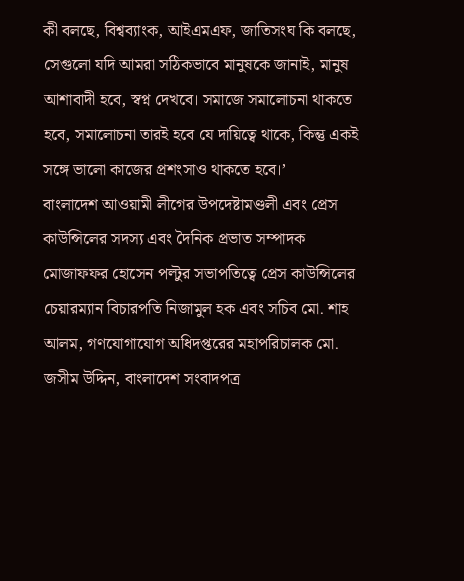কী বলছে, বিশ্বব্যাংক, আইএমএফ, জাতিসংঘ কি বলছে, সেগুলো যদি আমরা সঠিকভাবে মানুষকে জানাই, মানুষ আশাবাদী হবে, স্বপ্ন দেখবে। সমাজে সমালোচনা থাকতে হবে, সমালোচনা তারই হবে যে দায়িত্বে থাকে, কিন্তু একই সঙ্গে ভালো কাজের প্রশংসাও থাকতে হবে।’
বাংলাদেশ আওয়ামী লীগের উপদেষ্টামণ্ডলী এবং প্রেস কাউন্সিলের সদস্য এবং দৈনিক প্রভাত সম্পাদক মোজাফফর হোসেন পল্টুর সভাপতিত্বে প্রেস কাউন্সিলের চেয়ারম্যান বিচারপতি নিজামুল হক এবং সচিব মো. শাহ আলম, গণযোগাযোগ অধিদপ্তরের মহাপরিচালক মো. জসীম উদ্দিন, বাংলাদেশ সংবাদপত্র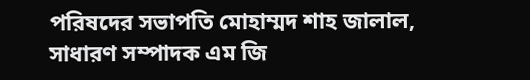পরিষদের সভাপতি মোহাম্মদ শাহ জালাল, সাধারণ সম্পাদক এম জি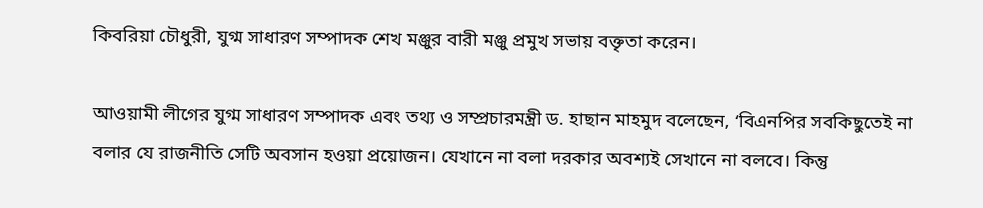কিবরিয়া চৌধুরী, যুগ্ম সাধারণ সম্পাদক শেখ মঞ্জুর বারী মঞ্জু প্রমুখ সভায় বক্তৃতা করেন।

আওয়ামী লীগের যুগ্ম সাধারণ সম্পাদক এবং তথ্য ও সম্প্রচারমন্ত্রী ড. হাছান মাহমুদ বলেছেন, ‘বিএনপির সবকিছুতেই না বলার যে রাজনীতি সেটি অবসান হওয়া প্রয়োজন। যেখানে না বলা দরকার অবশ্যই সেখানে না বলবে। কিন্তু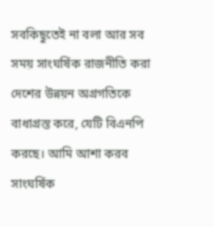সবকিছুতেই না বলা আর সব সময় সাংঘর্ষিক রাজনীতি করা দেশের উন্নয়ন অগ্রগতিকে বাধাগ্রস্ত করে, যেটি বিএনপি করছে। আমি আশা করব সাংঘর্ষিক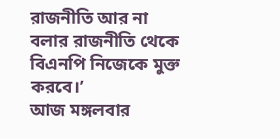রাজনীতি আর না বলার রাজনীতি থেকে বিএনপি নিজেকে মুক্ত করবে।’
আজ মঙ্গলবার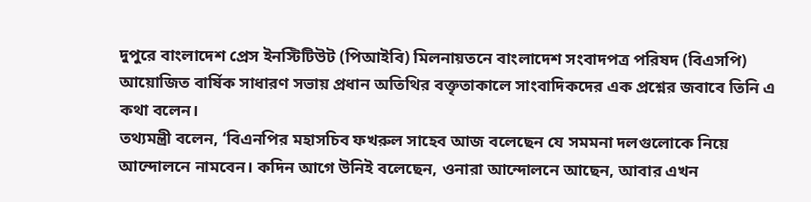দুপুরে বাংলাদেশ প্রেস ইনস্টিটিউট (পিআইবি) মিলনায়তনে বাংলাদেশ সংবাদপত্র পরিষদ (বিএসপি) আয়োজিত বার্ষিক সাধারণ সভায় প্রধান অতিথির বক্তৃতাকালে সাংবাদিকদের এক প্রশ্নের জবাবে তিনি এ কথা বলেন।
তথ্যমন্ত্রী বলেন, ‘বিএনপির মহাসচিব ফখরুল সাহেব আজ বলেছেন যে সমমনা দলগুলোকে নিয়ে আন্দোলনে নামবেন। কদিন আগে উনিই বলেছেন, ওনারা আন্দোলনে আছেন, আবার এখন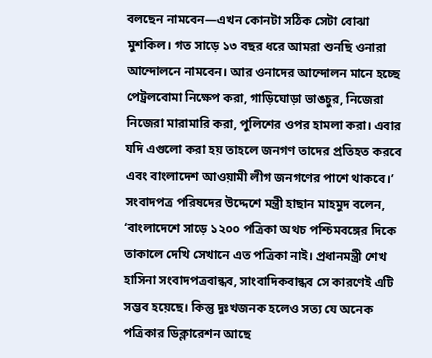বলছেন নামবেন—এখন কোনটা সঠিক সেটা বোঝা মুশকিল। গত সাড়ে ১৩ বছর ধরে আমরা শুনছি ওনারা আন্দোলনে নামবেন। আর ওনাদের আন্দোলন মানে হচ্ছে পেট্রলবোমা নিক্ষেপ করা, গাড়িঘোড়া ভাঙচুর, নিজেরা নিজেরা মারামারি করা, পুলিশের ওপর হামলা করা। এবার যদি এগুলো করা হয় তাহলে জনগণ তাদের প্রতিহত করবে এবং বাংলাদেশ আওয়ামী লীগ জনগণের পাশে থাকবে।’
সংবাদপত্র পরিষদের উদ্দেশে মন্ত্রী হাছান মাহমুদ বলেন, ‘বাংলাদেশে সাড়ে ১২০০ পত্রিকা অথচ পশ্চিমবঙ্গের দিকে তাকালে দেখি সেখানে এত পত্রিকা নাই। প্রধানমন্ত্রী শেখ হাসিনা সংবাদপত্রবান্ধব, সাংবাদিকবান্ধব সে কারণেই এটি সম্ভব হয়েছে। কিন্তু দুঃখজনক হলেও সত্য যে অনেক পত্রিকার ডিক্লারেশন আছে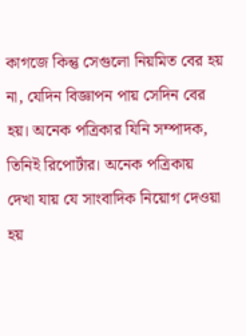কাগজে কিন্তু সেগুলো নিয়মিত বের হয় না, যেদিন বিজ্ঞাপন পায় সেদিন বের হয়। অনেক পত্রিকার যিনি সম্পাদক, তিনিই রিপোর্টার। অনেক পত্রিকায় দেখা যায় যে সাংবাদিক নিয়োগ দেওয়া হয়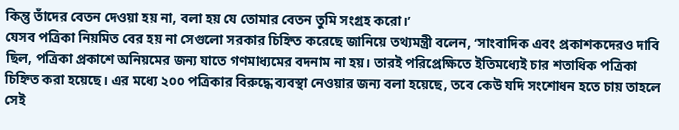কিন্তু তাঁদের বেতন দেওয়া হয় না, বলা হয় যে তোমার বেতন তুমি সংগ্রহ করো।’
যেসব পত্রিকা নিয়মিত বের হয় না সেগুলো সরকার চিহ্নিত করেছে জানিয়ে তথ্যমন্ত্রী বলেন, ‘সাংবাদিক এবং প্রকাশকদেরও দাবি ছিল, পত্রিকা প্রকাশে অনিয়মের জন্য যাতে গণমাধ্যমের বদনাম না হয়। তারই পরিপ্রেক্ষিতে ইতিমধ্যেই চার শতাধিক পত্রিকা চিহ্নিত করা হয়েছে। এর মধ্যে ২০০ পত্রিকার বিরুদ্ধে ব্যবস্থা নেওয়ার জন্য বলা হয়েছে, তবে কেউ যদি সংশোধন হতে চায় তাহলে সেই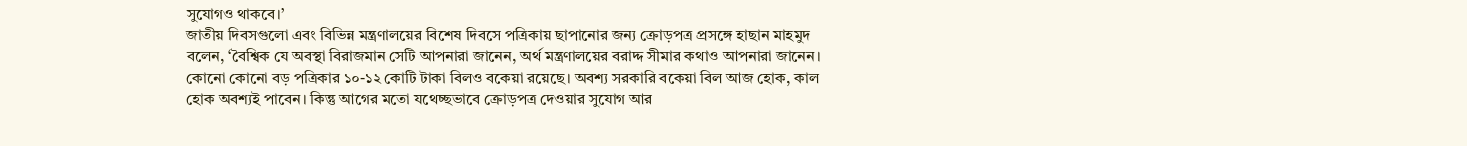সুযোগও থাকবে।’
জাতীয় দিবসগুলো এবং বিভিন্ন মন্ত্রণালয়ের বিশেষ দিবসে পত্রিকায় ছাপানোর জন্য ক্রোড়পত্র প্রসঙ্গে হাছান মাহমুদ বলেন, ‘বৈশ্বিক যে অবস্থা বিরাজমান সেটি আপনারা জানেন, অর্থ মন্ত্রণালয়ের বরাদ্দ সীমার কথাও আপনারা জানেন। কোনো কোনো বড় পত্রিকার ১০-১২ কোটি টাকা বিলও বকেয়া রয়েছে। অবশ্য সরকারি বকেয়া বিল আজ হোক, কাল হোক অবশ্যই পাবেন। কিন্তু আগের মতো যথেচ্ছভাবে ক্রোড়পত্র দেওয়ার সুযোগ আর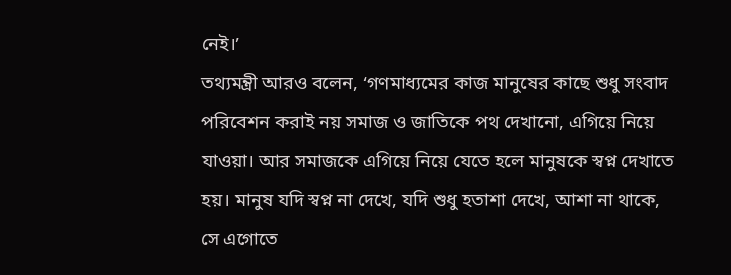নেই।’
তথ্যমন্ত্রী আরও বলেন, ‘গণমাধ্যমের কাজ মানুষের কাছে শুধু সংবাদ পরিবেশন করাই নয় সমাজ ও জাতিকে পথ দেখানো, এগিয়ে নিয়ে যাওয়া। আর সমাজকে এগিয়ে নিয়ে যেতে হলে মানুষকে স্বপ্ন দেখাতে হয়। মানুষ যদি স্বপ্ন না দেখে, যদি শুধু হতাশা দেখে, আশা না থাকে, সে এগোতে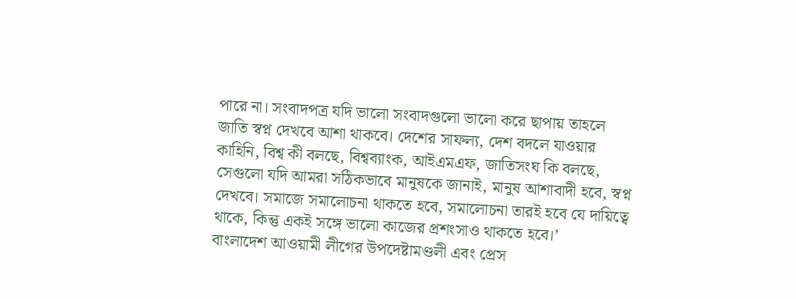পারে না। সংবাদপত্র যদি ভালো সংবাদগুলো ভালো করে ছাপায় তাহলে জাতি স্বপ্ন দেখবে আশা থাকবে। দেশের সাফল্য, দেশ বদলে যাওয়ার কাহিনি, বিশ্ব কী বলছে, বিশ্বব্যাংক, আইএমএফ, জাতিসংঘ কি বলছে, সেগুলো যদি আমরা সঠিকভাবে মানুষকে জানাই, মানুষ আশাবাদী হবে, স্বপ্ন দেখবে। সমাজে সমালোচনা থাকতে হবে, সমালোচনা তারই হবে যে দায়িত্বে থাকে, কিন্তু একই সঙ্গে ভালো কাজের প্রশংসাও থাকতে হবে।’
বাংলাদেশ আওয়ামী লীগের উপদেষ্টামণ্ডলী এবং প্রেস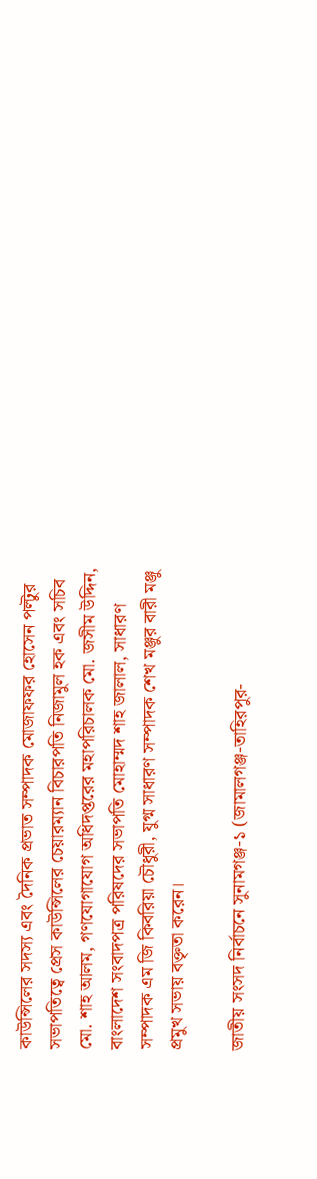কাউন্সিলের সদস্য এবং দৈনিক প্রভাত সম্পাদক মোজাফফর হোসেন পল্টুর সভাপতিত্বে প্রেস কাউন্সিলের চেয়ারম্যান বিচারপতি নিজামুল হক এবং সচিব মো. শাহ আলম, গণযোগাযোগ অধিদপ্তরের মহাপরিচালক মো. জসীম উদ্দিন, বাংলাদেশ সংবাদপত্র পরিষদের সভাপতি মোহাম্মদ শাহ জালাল, সাধারণ সম্পাদক এম জি কিবরিয়া চৌধুরী, যুগ্ম সাধারণ সম্পাদক শেখ মঞ্জুর বারী মঞ্জু প্রমুখ সভায় বক্তৃতা করেন।

জাতীয় সংসদ নির্বাচনে সুনামগঞ্জ-১ (জামালগঞ্জ-তাহিরপুর-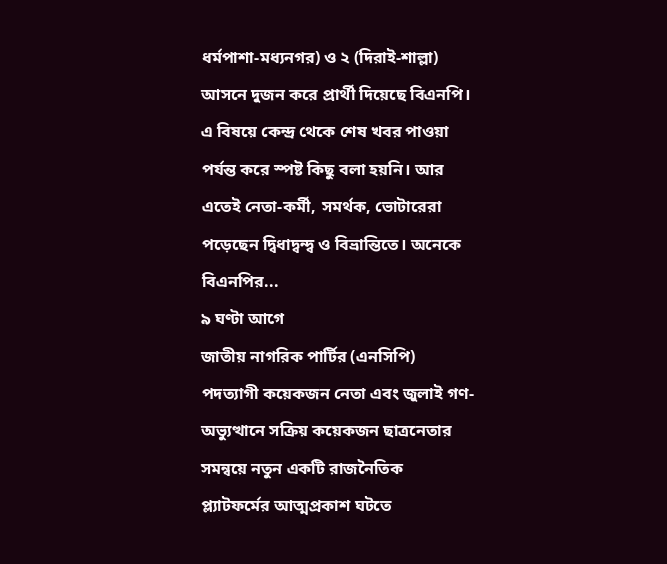ধর্মপাশা-মধ্যনগর) ও ২ (দিরাই-শাল্লা) আসনে দুজন করে প্রার্থী দিয়েছে বিএনপি। এ বিষয়ে কেন্দ্র থেকে শেষ খবর পাওয়া পর্যন্ত করে স্পষ্ট কিছু বলা হয়নি। আর এতেই নেতা-কর্মী, সমর্থক, ভোটারেরা পড়েছেন দ্বিধাদ্বন্দ্ব ও বিভ্রান্তিতে। অনেকে বিএনপির...
৯ ঘণ্টা আগে
জাতীয় নাগরিক পার্টির (এনসিপি) পদত্যাগী কয়েকজন নেতা এবং জুলাই গণ-অভ্যুত্থানে সক্রিয় কয়েকজন ছাত্রনেতার সমন্বয়ে নতুন একটি রাজনৈতিক প্ল্যাটফর্মের আত্মপ্রকাশ ঘটতে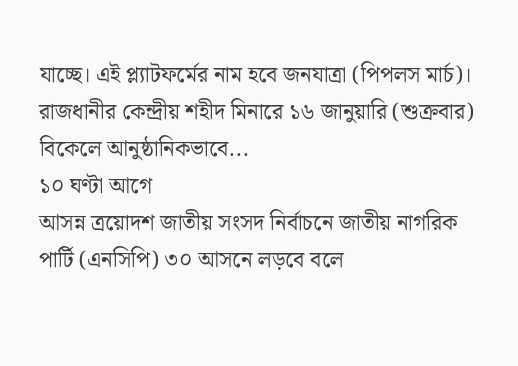যাচ্ছে। এই প্ল্যাটফর্মের নাম হবে জনযাত্রা (পিপলস মার্চ)। রাজধানীর কেন্দ্রীয় শহীদ মিনারে ১৬ জানুয়ারি (শুক্রবার) বিকেলে আনুষ্ঠানিকভাবে...
১০ ঘণ্টা আগে
আসন্ন ত্রয়োদশ জাতীয় সংসদ নির্বাচনে জাতীয় নাগরিক পার্টি (এনসিপি) ৩০ আসনে লড়বে বলে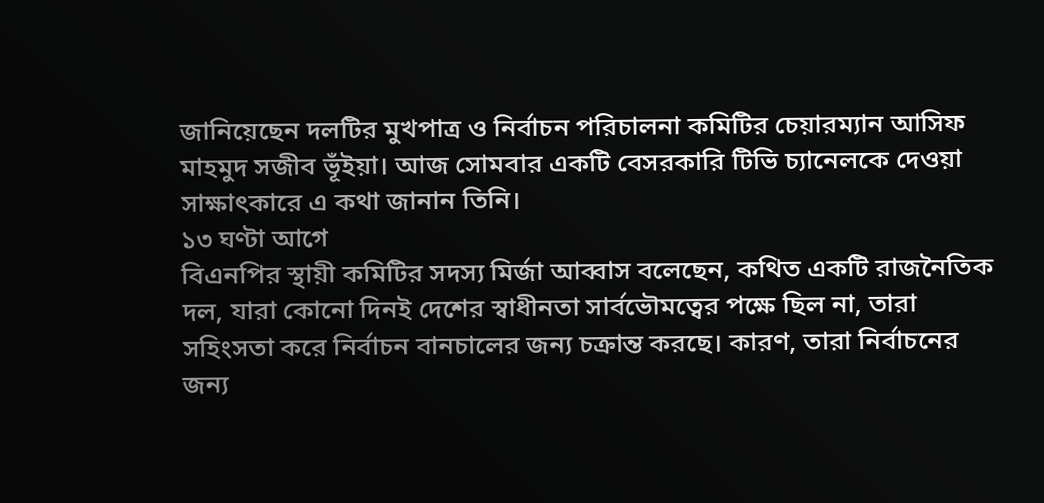জানিয়েছেন দলটির মুখপাত্র ও নির্বাচন পরিচালনা কমিটির চেয়ারম্যান আসিফ মাহমুদ সজীব ভূঁইয়া। আজ সোমবার একটি বেসরকারি টিভি চ্যানেলকে দেওয়া সাক্ষাৎকারে এ কথা জানান তিনি।
১৩ ঘণ্টা আগে
বিএনপির স্থায়ী কমিটির সদস্য মির্জা আব্বাস বলেছেন, কথিত একটি রাজনৈতিক দল, যারা কোনো দিনই দেশের স্বাধীনতা সার্বভৌমত্বের পক্ষে ছিল না, তারা সহিংসতা করে নির্বাচন বানচালের জন্য চক্রান্ত করছে। কারণ, তারা নির্বাচনের জন্য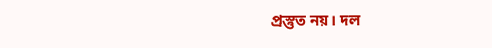প্রস্তুত নয়। দল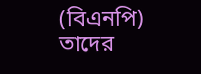(বিএনপি) তাদের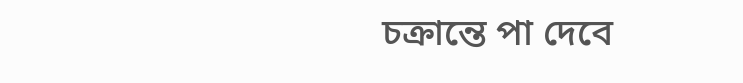চক্রান্তে পা দেবে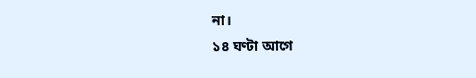না।
১৪ ঘণ্টা আগে